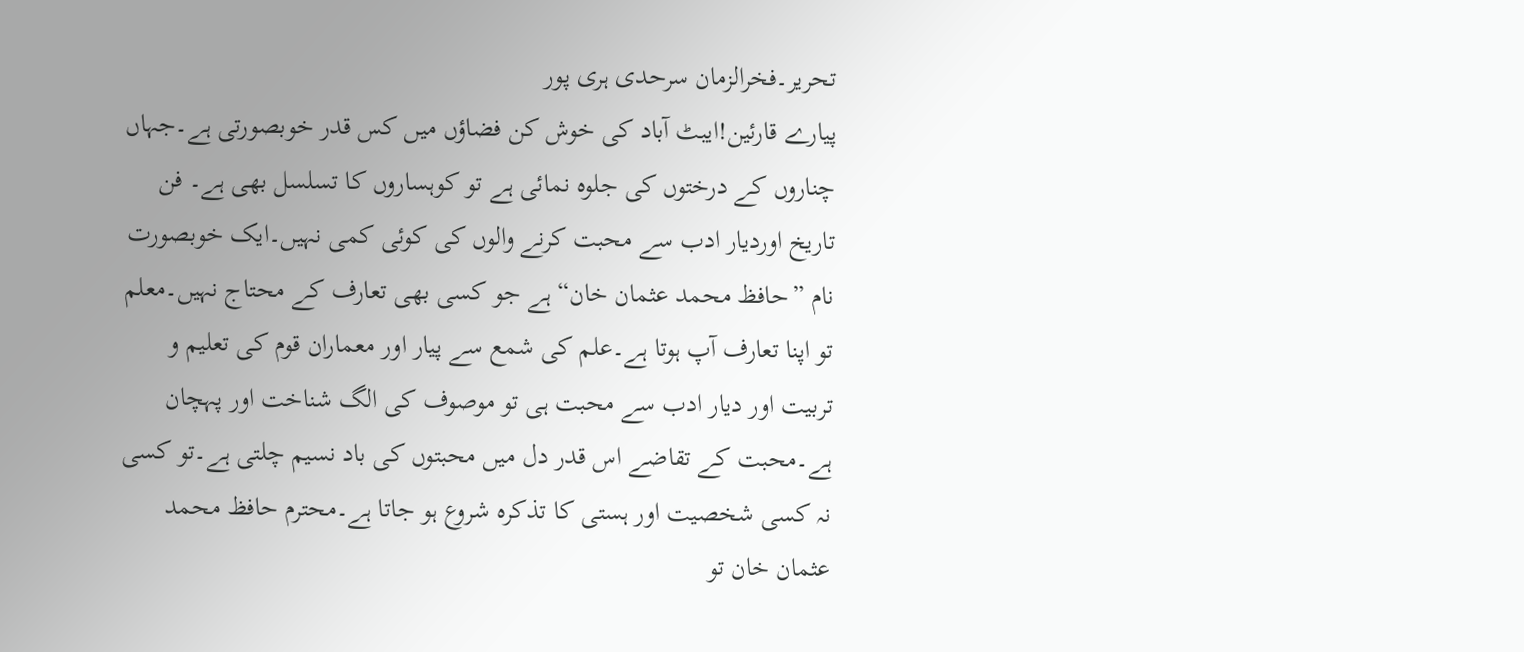تحریر۔فخرالزمان سرحدی ہری پور
پیارے قارئین!ایبٹ آباد کی خوش کن فضاؤں میں کس قدر خوبصورتی ہے۔جہاں چناروں کے درختوں کی جلوہ نمائی ہے تو کوہساروں کا تسلسل بھی ہے۔ فن تاریخ اوردیار ادب سے محبت کرنے والوں کی کوئی کمی نہیں۔ایک خوبصورت نام ”حافظ محمد عثمان خان“ ہے جو کسی بھی تعارف کے محتاج نہیں۔معلم تو اپنا تعارف آپ ہوتا ہے۔علم کی شمع سے پیار اور معماران قوم کی تعلیم و تربیت اور دیار ادب سے محبت ہی تو موصوف کی الگ شناخت اور پہچان ہے۔محبت کے تقاضے اس قدر دل میں محبتوں کی باد نسیم چلتی ہے۔تو کسی نہ کسی شخصیت اور ہستی کا تذکرہ شروع ہو جاتا ہے۔محترم حافظ محمد عثمان خان تو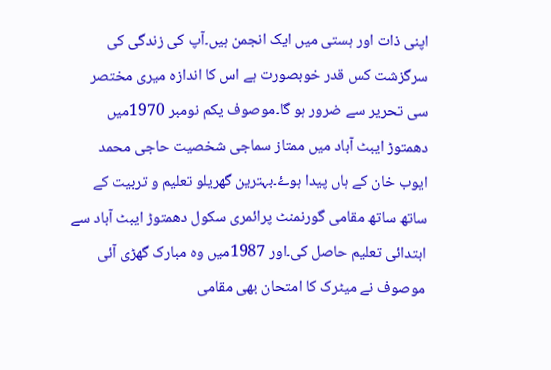اپنی ذات اور ہستی میں ایک انجمن ہیں۔آپ کی زندگی کی سرگزشت کس قدر خوبصورت ہے اس کا اندازہ میری مختصر سی تحریر سے ضرور ہو گا۔موصوف یکم نومبر 1970میں دھمتوڑ ایبٹ آباد میں ممتاز سماجی شخصیت حاجی محمد ایوب خان کے ہاں پیدا ہوۓ۔بہترین گھریلو تعلیم و تربیت کے ساتھ ساتھ مقامی گورنمنٹ پرائمری سکول دھمتوڑ ایبٹ آباد سے ابتدائی تعلیم حاصل کی۔اور 1987میں وہ مبارک گھڑی آئی موصوف نے میٹرک کا امتحان بھی مقامی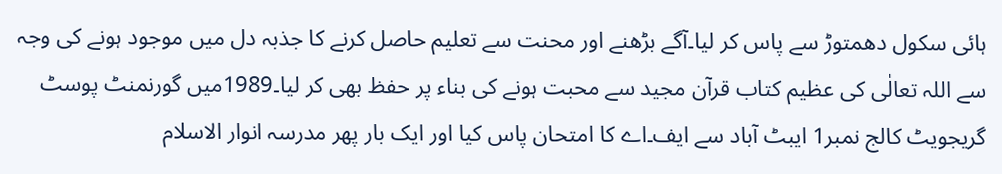ہائی سکول دھمتوڑ سے پاس کر لیا۔آگے بڑھنے اور محنت سے تعلیم حاصل کرنے کا جذبہ دل میں موجود ہونے کی وجہ سے اللہ تعالٰی کی عظیم کتاب قرآن مجید سے محبت ہونے کی بناء پر حفظ بھی کر لیا۔1989میں گورنمنٹ پوسٹ گریجویٹ کالج نمبر1 ایبٹ آباد سے ایف۔اے کا امتحان پاس کیا اور ایک بار پھر مدرسہ انوار الاسلام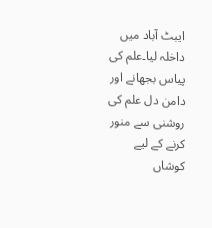ایبٹ آباد میں داخلہ لیا۔علم کی پیاس بجھانے اور دامن دل علم کی روشنی سے منور کرنے کے لیے کوشاں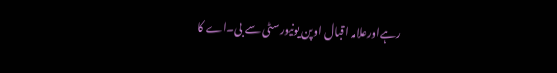رہےاورعلامہ اقبال اوپن یونیورسٹی سے بی۔اے کا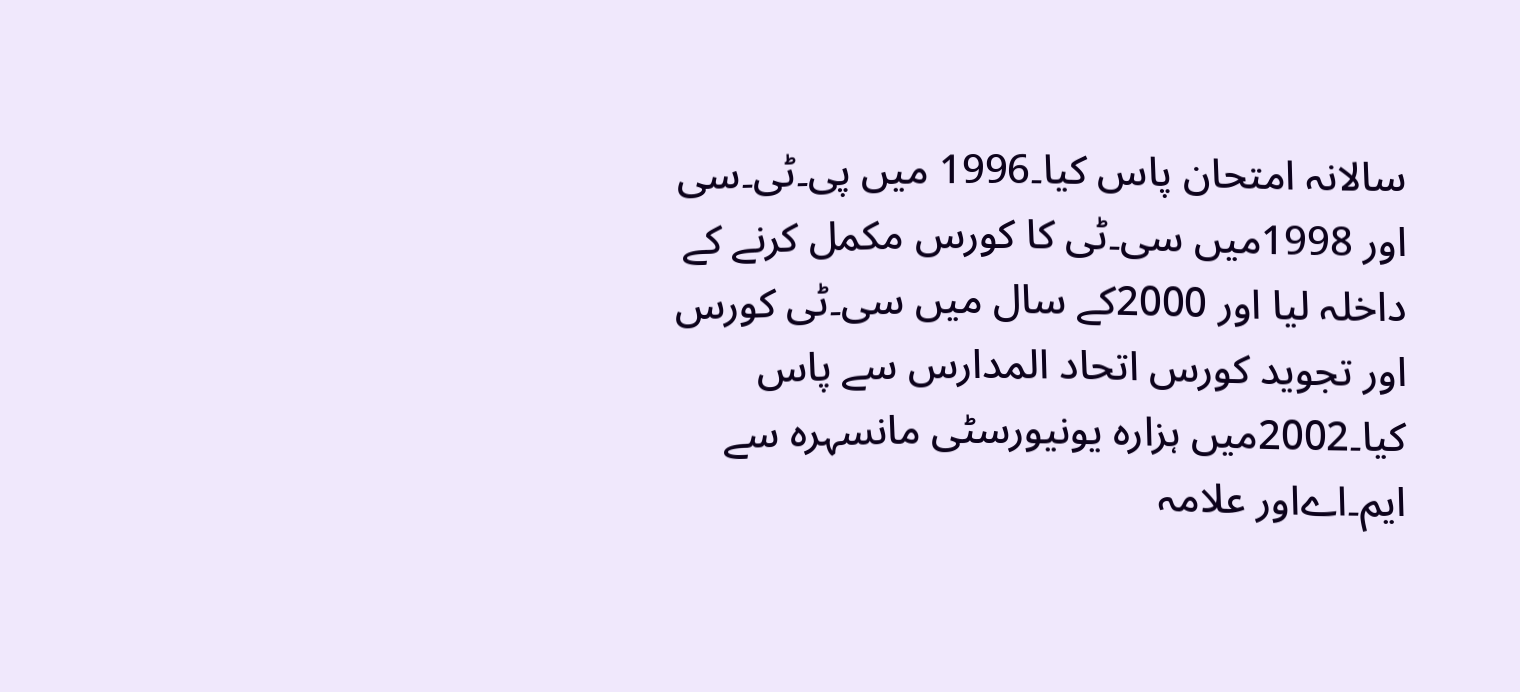سالانہ امتحان پاس کیا۔1996 میں پی۔ٹی۔سی اور 1998میں سی۔ٹی کا کورس مکمل کرنے کے داخلہ لیا اور 2000کے سال میں سی۔ٹی کورس اور تجوید کورس اتحاد المدارس سے پاس کیا۔2002میں ہزارہ یونیورسٹی مانسہرہ سے ایم۔اےاور علامہ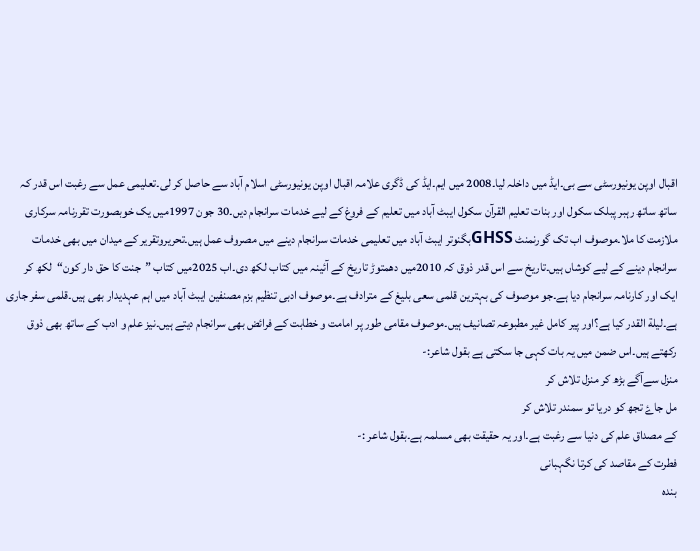اقبال اوپن یونیورسٹی سے بی۔ایڈ میں داخلہ لیا۔2008 میں ایم۔ایڈ کی ڈگری علامہ اقبال اوپن یونیورسٹی اسلام آباد سے حاصل کر لی۔تعلیمی عمل سے رغبت اس قدر کہ ساتھ ساتھ رہبر پبلک سکول اور بنات تعلیم القرآن سکول ایبٹ آباد میں تعلیم کے فروغ کے لیے خدمات سرانجام دیں۔30 جون 1997میں یک خوبصورت تقررنامہ سرکاری ملازمت کا ملا۔موصوف اب تک گورنمنٹ GHSSبگنوتر ایبٹ آباد میں تعلیمی خدمات سرانجام دینے میں مصروف عمل ہیں۔تحریروتقریر کے میدان میں بھی خدمات سرانجام دینے کے لیے کوشاں ہیں۔تاریخ سے اس قدر ذوق کہ 2010میں دھمتوڑ تاریخ کے آئینہ میں کتاب لکھ دی۔اب 2025میں کتاب ”جنت کا حق دار کون“لکھ کر ایک اور کارنامہ سرانجام دیا ہے۔جو موصوف کی بہترین قلمی سعی بلیغ کے مترادف ہے۔موصوف ادبی تنظیم بزم مصنفین ایبٹ آباد میں اہم عہدیدار بھی ہیں۔قلمی سفر جاری ہے۔لیلة القدر کیا ہے؟اور پیر کامل غیر مطبوعہ تصانیف ہیں۔موصوف مقامی طور پر امامت و خطابت کے فرائض بھی سرانجام دیتے ہیں۔نیز علم و ادب کے ساتھ بھی ذوق رکھتے ہیں۔اس ضمن میں یہ بات کہی جا سکتی ہے بقول شاعر:-
منزل سےآگے بڑھ کر منزل تلاش کر
مل جاۓ تجھ کو دریا تو سمندر تلاش کر
کے مصداق علم کی دنیا سے رغبت ہے۔اور یہ حقیقت بھی مسلمہ ہے۔بقول شاعر :-
فطرت کے مقاصد کی کرتا نگہبانی
بندہ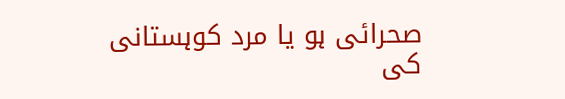صحرائی ہو یا مرد کوہستانی
کی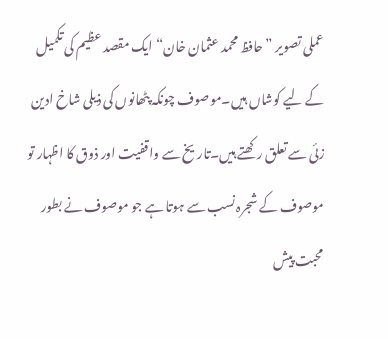عملی تصویر ”حافظ محمد عثمان خان“ایک مقصد عظیم کی تکمیل کے لیے کوشاں ہیں۔موصوف چونکہ پٹھانوں کی ذیلی شاخ ادین زئی سے تعلق رکھتے ہیں۔تاریخ سے واقفیت اور ذوق کا اظہار تو موصوف کے شجرہ نسب سے ہوتا ہے جو موصوف نے بطور محبت پیش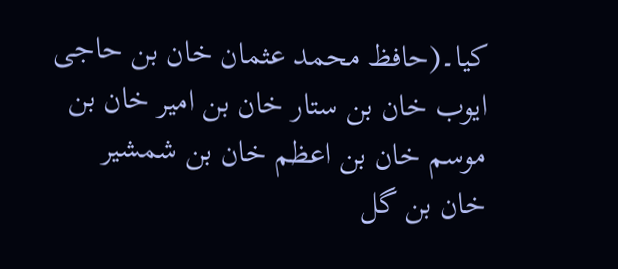کیا۔(حافظ محمد عثمان خان بن حاجی ایوب خان بن ستار خان بن امیر خان بن موسم خان بن اعظم خان بن شمشیر خان بن گل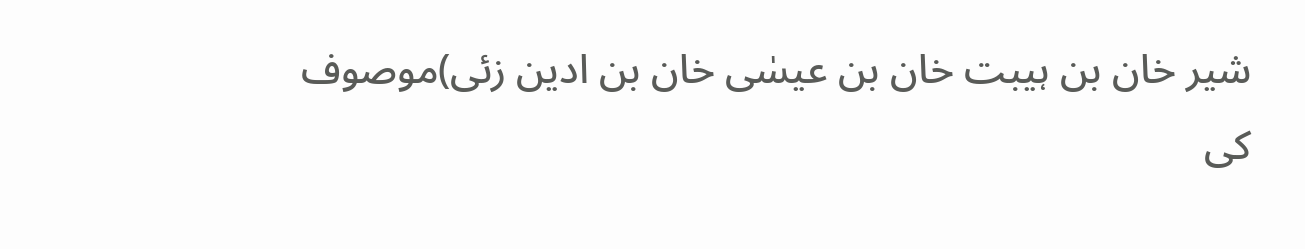شیر خان بن ہیبت خان بن عیسٰی خان بن ادین زئی)موصوف کی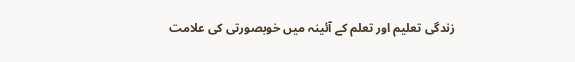زندگی تعلیم اور تعلم کے آئینہ میں خوبصورتی کی علامت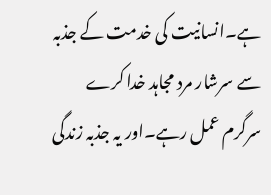ہے۔انسانیت کی خدمت کے جذبہ سے سرشار مرد مجاہد خدا کرے سرگرم عمل رہے۔اور یہ جذبہ زندگی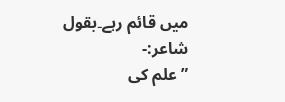میں قائم رہے۔بقول شاعر:-
”علم کی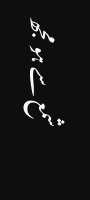شمع سے ہو مجھ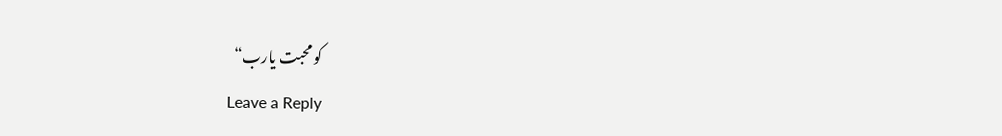کو محبت یارب“
Leave a Reply